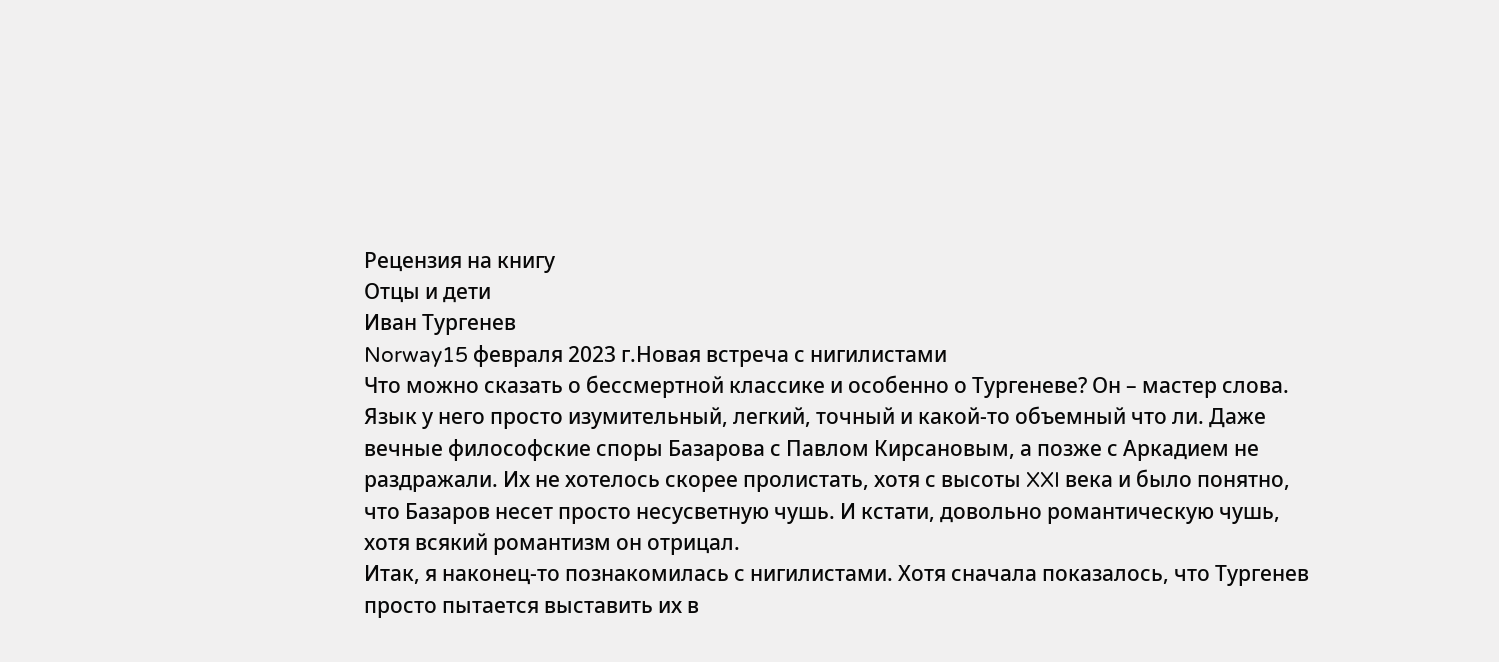Рецензия на книгу
Отцы и дети
Иван Тургенев
Norway15 февраля 2023 г.Новая встреча с нигилистами
Что можно сказать о бессмертной классике и особенно о Тургеневе? Он – мастер слова. Язык у него просто изумительный, легкий, точный и какой-то объемный что ли. Даже вечные философские споры Базарова с Павлом Кирсановым, а позже с Аркадием не раздражали. Их не хотелось скорее пролистать, хотя с высоты XXI века и было понятно, что Базаров несет просто несусветную чушь. И кстати, довольно романтическую чушь, хотя всякий романтизм он отрицал.
Итак, я наконец-то познакомилась с нигилистами. Хотя сначала показалось, что Тургенев просто пытается выставить их в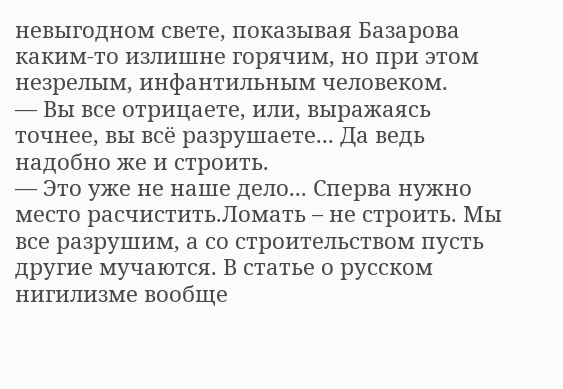невыгодном свете, показывая Базарова каким-то излишне горячим, но при этом незрелым, инфантильным человеком.
— Вы все отрицаете, или, выражаясь точнее, вы всё разрушаете... Да ведь надобно же и строить.
— Это уже не наше дело... Сперва нужно место расчистить.Ломать – не строить. Мы все разрушим, а со строительством пусть другие мучаются. В статье о русском нигилизме вообще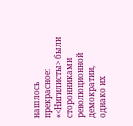нашлось прекрасное: «<Нигилисты> были сторонниками революционной демократии, однако их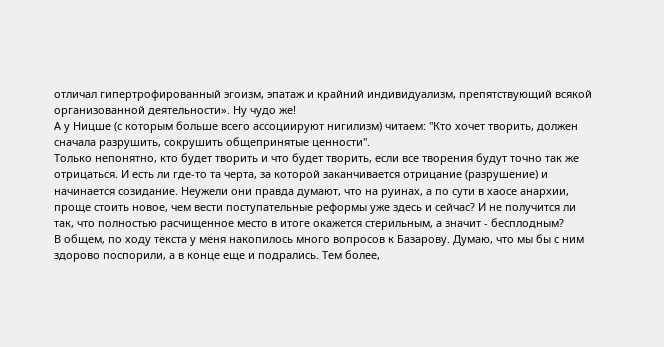отличал гипертрофированный эгоизм, эпатаж и крайний индивидуализм, препятствующий всякой организованной деятельности». Ну чудо же!
А у Ницше (с которым больше всего ассоциируют нигилизм) читаем: "Кто хочет творить, должен сначала разрушить, сокрушить общепринятые ценности".
Только непонятно, кто будет творить и что будет творить, если все творения будут точно так же отрицаться. И есть ли где-то та черта, за которой заканчивается отрицание (разрушение) и начинается созидание. Неужели они правда думают, что на руинах, а по сути в хаосе анархии, проще стоить новое, чем вести поступательные реформы уже здесь и сейчас? И не получится ли так, что полностью расчищенное место в итоге окажется стерильным, а значит - бесплодным?
В общем, по ходу текста у меня накопилось много вопросов к Базарову. Думаю, что мы бы с ним здорово поспорили, а в конце еще и подрались. Тем более,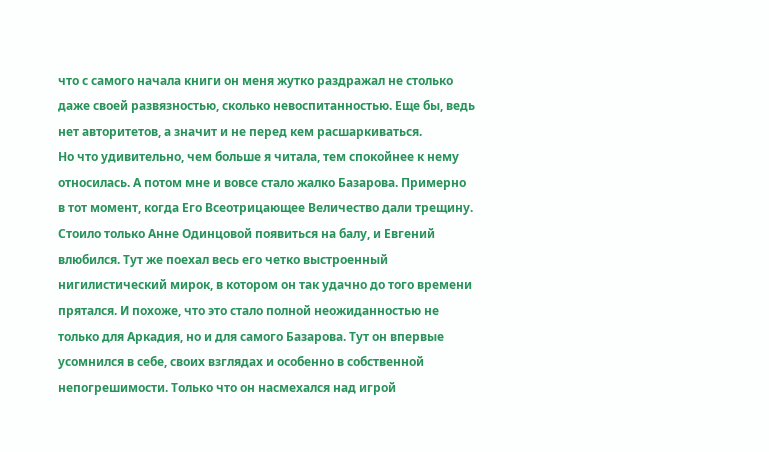что с самого начала книги он меня жутко раздражал не столько даже своей развязностью, сколько невоспитанностью. Еще бы, ведь нет авторитетов, а значит и не перед кем расшаркиваться.
Но что удивительно, чем больше я читала, тем спокойнее к нему относилась. А потом мне и вовсе стало жалко Базарова. Примерно в тот момент, когда Его Всеотрицающее Величество дали трещину.
Стоило только Анне Одинцовой появиться на балу, и Евгений влюбился. Тут же поехал весь его четко выстроенный нигилистический мирок, в котором он так удачно до того времени прятался. И похоже, что это стало полной неожиданностью не только для Аркадия, но и для самого Базарова. Тут он впервые усомнился в себе, своих взглядах и особенно в собственной непогрешимости. Только что он насмехался над игрой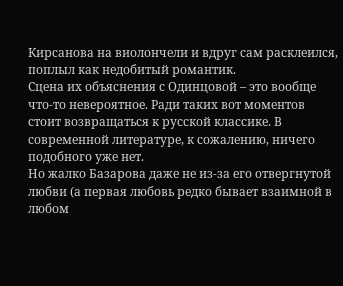Кирсанова на виолончели и вдруг сам расклеился, поплыл как недобитый романтик.
Сцена их объяснения с Одинцовой – это вообще что-то невероятное. Ради таких вот моментов стоит возвращаться к русской классике. В современной литературе, к сожалению, ничего подобного уже нет.
Но жалко Базарова даже не из-за его отвергнутой любви (а первая любовь редко бывает взаимной в любом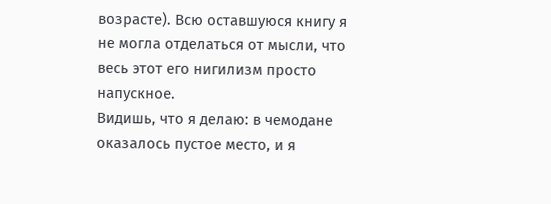возрасте). Всю оставшуюся книгу я не могла отделаться от мысли, что весь этот его нигилизм просто напускное.
Видишь, что я делаю: в чемодане оказалось пустое место, и я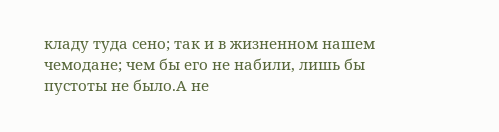кладу туда сено; так и в жизненном нашем чемодане; чем бы его не набили, лишь бы пустоты не было.А не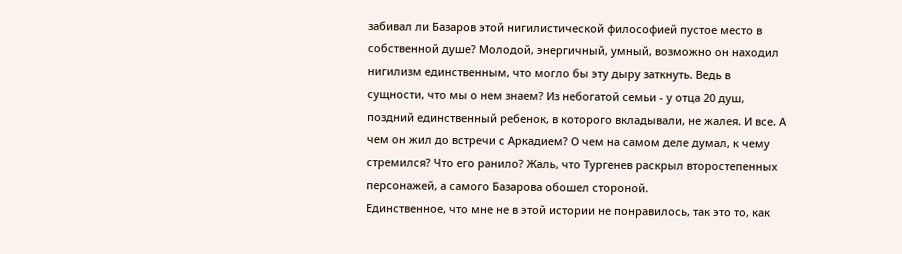забивал ли Базаров этой нигилистической философией пустое место в собственной душе? Молодой, энергичный, умный, возможно он находил нигилизм единственным, что могло бы эту дыру заткнуть. Ведь в сущности, что мы о нем знаем? Из небогатой семьи - у отца 20 душ, поздний единственный ребенок, в которого вкладывали, не жалея. И все. А чем он жил до встречи с Аркадием? О чем на самом деле думал, к чему стремился? Что его ранило? Жаль, что Тургенев раскрыл второстепенных персонажей, а самого Базарова обошел стороной.
Единственное, что мне не в этой истории не понравилось, так это то, как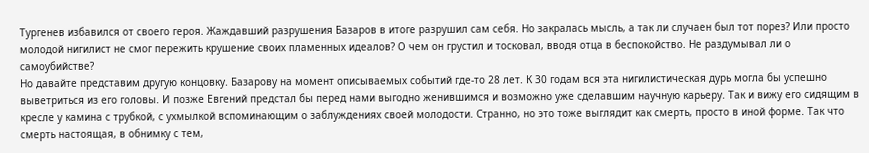Тургенев избавился от своего героя. Жаждавший разрушения Базаров в итоге разрушил сам себя. Но закралась мысль, а так ли случаен был тот порез? Или просто молодой нигилист не смог пережить крушение своих пламенных идеалов? О чем он грустил и тосковал, вводя отца в беспокойство. Не раздумывал ли о самоубийстве?
Но давайте представим другую концовку. Базарову на момент описываемых событий где-то 28 лет. К 30 годам вся эта нигилистическая дурь могла бы успешно выветриться из его головы. И позже Евгений предстал бы перед нами выгодно женившимся и возможно уже сделавшим научную карьеру. Так и вижу его сидящим в кресле у камина с трубкой, с ухмылкой вспоминающим о заблуждениях своей молодости. Странно, но это тоже выглядит как смерть, просто в иной форме. Так что смерть настоящая, в обнимку с тем,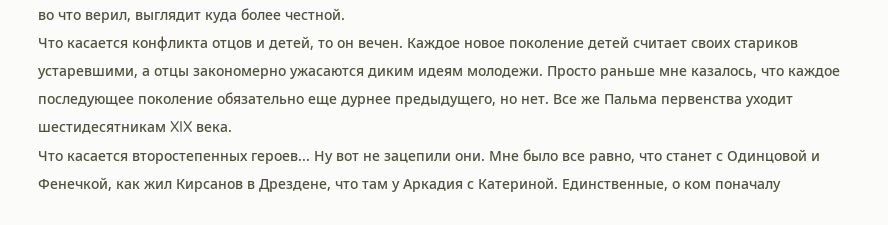во что верил, выглядит куда более честной.
Что касается конфликта отцов и детей, то он вечен. Каждое новое поколение детей считает своих стариков устаревшими, а отцы закономерно ужасаются диким идеям молодежи. Просто раньше мне казалось, что каждое последующее поколение обязательно еще дурнее предыдущего, но нет. Все же Пальма первенства уходит шестидесятникам XIX века.
Что касается второстепенных героев... Ну вот не зацепили они. Мне было все равно, что станет с Одинцовой и Фенечкой, как жил Кирсанов в Дрездене, что там у Аркадия с Катериной. Единственные, о ком поначалу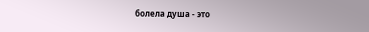болела душа - это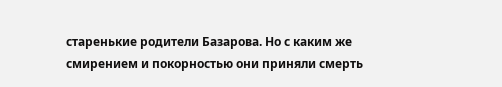старенькие родители Базарова. Но с каким же смирением и покорностью они приняли смерть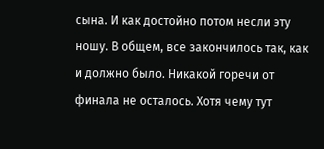сына. И как достойно потом несли эту ношу. В общем, все закончилось так, как и должно было. Никакой горечи от финала не осталось. Хотя чему тут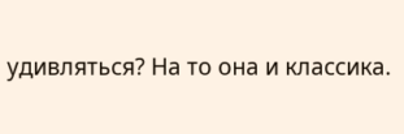удивляться? На то она и классика.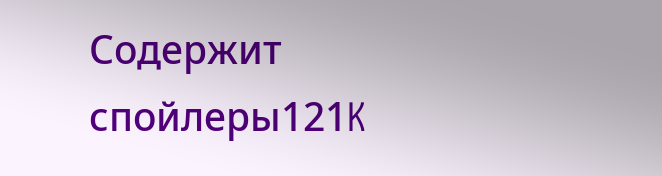Содержит спойлеры121K